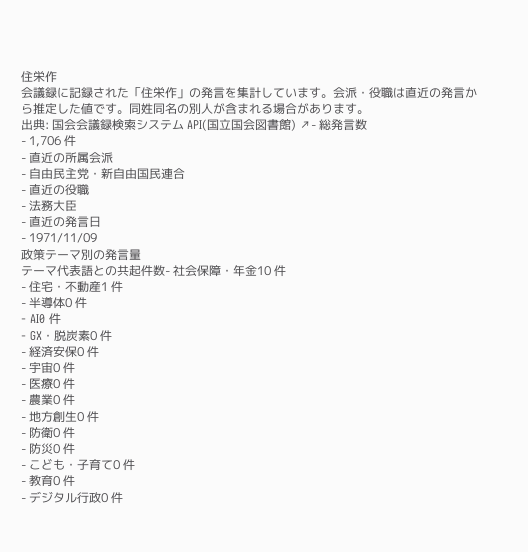住栄作
会議録に記録された「住栄作」の発言を集計しています。会派・役職は直近の発言から推定した値です。同姓同名の別人が含まれる場合があります。
出典: 国会会議録検索システム API(国立国会図書館) ↗- 総発言数
- 1,706 件
- 直近の所属会派
- 自由民主党・新自由国民連合
- 直近の役職
- 法務大臣
- 直近の発言日
- 1971/11/09
政策テーマ別の発言量
テーマ代表語との共起件数- 社会保障・年金10 件
- 住宅・不動産1 件
- 半導体0 件
- AI0 件
- GX・脱炭素0 件
- 経済安保0 件
- 宇宙0 件
- 医療0 件
- 農業0 件
- 地方創生0 件
- 防衛0 件
- 防災0 件
- こども・子育て0 件
- 教育0 件
- デジタル行政0 件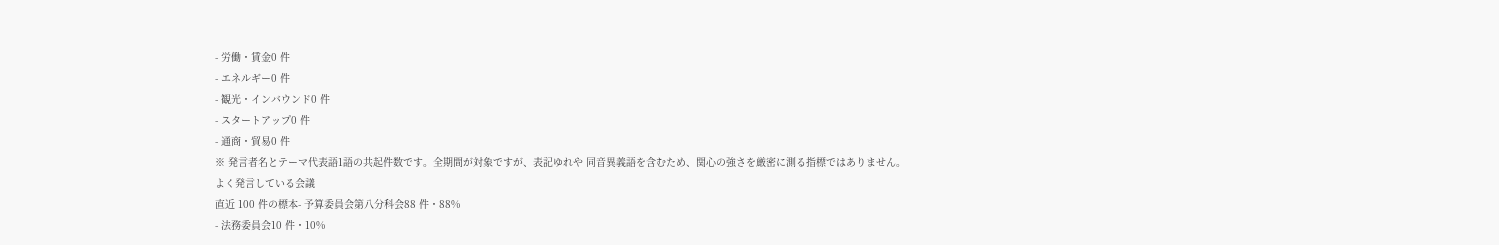- 労働・賃金0 件
- エネルギー0 件
- 観光・インバウンド0 件
- スタートアップ0 件
- 通商・貿易0 件
※ 発言者名とテーマ代表語1語の共起件数です。全期間が対象ですが、表記ゆれや 同音異義語を含むため、関心の強さを厳密に測る指標ではありません。
よく発言している会議
直近 100 件の標本- 予算委員会第八分科会88 件・88%
- 法務委員会10 件・10%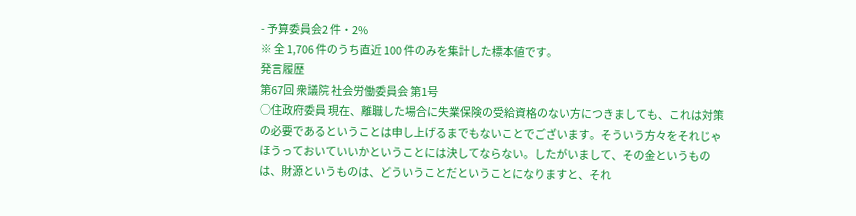- 予算委員会2 件・2%
※ 全 1,706 件のうち直近 100 件のみを集計した標本値です。
発言履歴
第67回 衆議院 社会労働委員会 第1号
○住政府委員 現在、離職した場合に失業保険の受給資格のない方につきましても、これは対策の必要であるということは申し上げるまでもないことでございます。そういう方々をそれじゃほうっておいていいかということには決してならない。したがいまして、その金というものは、財源というものは、どういうことだということになりますと、それ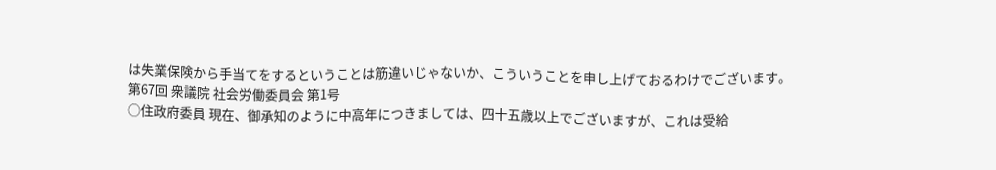は失業保険から手当てをするということは筋違いじゃないか、こういうことを申し上げておるわけでございます。
第67回 衆議院 社会労働委員会 第1号
○住政府委員 現在、御承知のように中高年につきましては、四十五歳以上でございますが、これは受給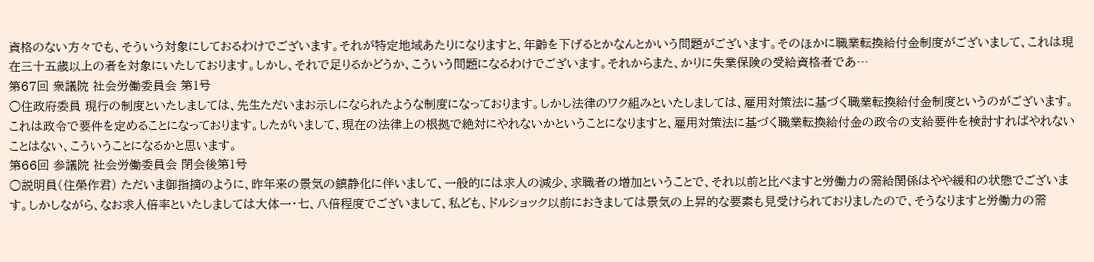資格のない方々でも、そういう対象にしておるわけでございます。それが特定地域あたりになりますと、年齢を下げるとかなんとかいう問題がございます。そのほかに職業転換給付金制度がございまして、これは現在三十五歳以上の者を対象にいたしております。しかし、それで足りるかどうか、こういう問題になるわけでございます。それからまた、かりに失業保険の受給資格者であ…
第67回 衆議院 社会労働委員会 第1号
○住政府委員 現行の制度といたしましては、先生ただいまお示しになられたような制度になっております。しかし法律のワク組みといたしましては、雇用対策法に基づく職業転換給付金制度というのがございます。これは政令で要件を定めることになっております。したがいまして、現在の法律上の根拠で絶対にやれないかということになりますと、雇用対策法に基づく職業転換給付金の政令の支給要件を検討すればやれないことはない、こういうことになるかと思います。
第66回 参議院 社会労働委員会 閉会後第1号
○説明員(住榮作君) ただいま御指摘のように、昨年来の景気の鎮静化に伴いまして、一般的には求人の減少、求職者の増加ということで、それ以前と比べますと労働力の需給関係はやや緩和の状態でございます。しかしながら、なお求人倍率といたしましては大体一・七、八倍程度でございまして、私ども、ドルショック以前におきましては景気の上昇的な要素も見受けられておりましたので、そうなりますと労働力の需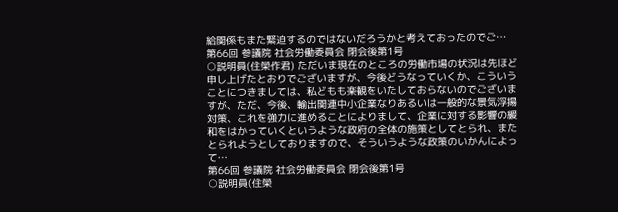給関係もまた緊迫するのではないだろうかと考えておったのでご…
第66回 参議院 社会労働委員会 閉会後第1号
○説明員(住榮作君) ただいま現在のところの労働市場の状況は先ほど申し上げたとおりでございますが、今後どうなっていくか、こういうことにつきましては、私どもも楽観をいたしておらないのでございますが、ただ、今後、輸出関連中小企業なりあるいは一般的な景気浮揚対策、これを強力に進めることによりまして、企業に対する影響の緩和をはかっていくというような政府の全体の施策としてとられ、またとられようとしておりますので、そういうような政策のいかんによって…
第66回 参議院 社会労働委員会 閉会後第1号
○説明員(住榮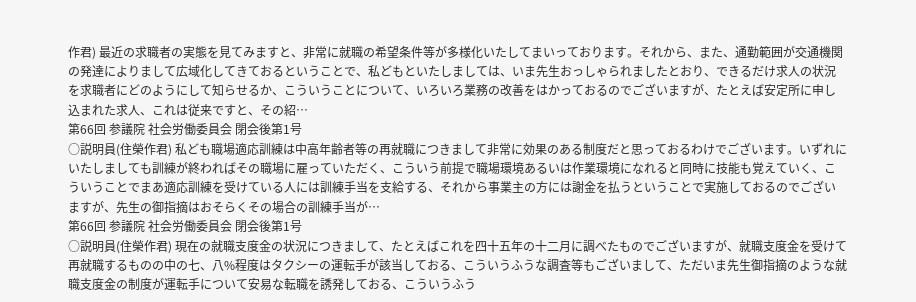作君) 最近の求職者の実態を見てみますと、非常に就職の希望条件等が多様化いたしてまいっております。それから、また、通勤範囲が交通機関の発達によりまして広域化してきておるということで、私どもといたしましては、いま先生おっしゃられましたとおり、できるだけ求人の状況を求職者にどのようにして知らせるか、こういうことについて、いろいろ業務の改善をはかっておるのでございますが、たとえば安定所に申し込まれた求人、これは従来ですと、その紹…
第66回 参議院 社会労働委員会 閉会後第1号
○説明員(住榮作君) 私ども職場適応訓練は中高年齢者等の再就職につきまして非常に効果のある制度だと思っておるわけでございます。いずれにいたしましても訓練が終わればその職場に雇っていただく、こういう前提で職場環境あるいは作業環境になれると同時に技能も覚えていく、こういうことでまあ適応訓練を受けている人には訓練手当を支給する、それから事業主の方には謝金を払うということで実施しておるのでございますが、先生の御指摘はおそらくその場合の訓練手当が…
第66回 参議院 社会労働委員会 閉会後第1号
○説明員(住榮作君) 現在の就職支度金の状況につきまして、たとえばこれを四十五年の十二月に調べたものでございますが、就職支度金を受けて再就職するものの中の七、八%程度はタクシーの運転手が該当しておる、こういうふうな調査等もございまして、ただいま先生御指摘のような就職支度金の制度が運転手について安易な転職を誘発しておる、こういうふう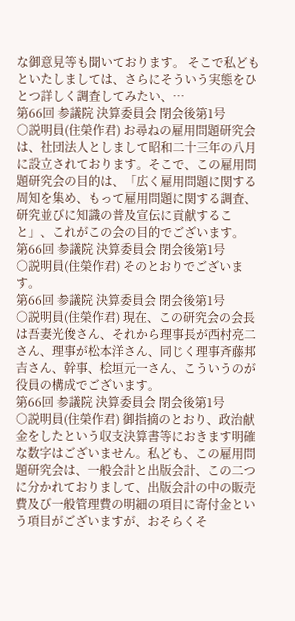な御意見等も聞いております。 そこで私どもといたしましては、さらにそういう実態をひとつ詳しく調査してみたい、…
第66回 参議院 決算委員会 閉会後第1号
○説明員(住榮作君) お尋ねの雇用問題研究会は、社団法人としまして昭和二十三年の八月に設立されております。そこで、この雇用問題研究会の目的は、「広く雇用問題に関する周知を集め、もって雇用問題に関する調査、研究並びに知識の普及宣伝に貢献すること」、これがこの会の目的でございます。
第66回 参議院 決算委員会 閉会後第1号
○説明員(住榮作君) そのとおりでございます。
第66回 参議院 決算委員会 閉会後第1号
○説明員(住榮作君) 現在、この研究会の会長は吾妻光俊さん、それから理事長が西村亮二さん、理事が松本洋さん、同じく理事斉藤邦吉さん、幹事、桧垣元一さん、こういうのが役員の構成でございます。
第66回 参議院 決算委員会 閉会後第1号
○説明員(住榮作君) 御指摘のとおり、政治献金をしたという収支決算書等におきます明確な数字はございません。私ども、この雇用問題研究会は、一般会計と出版会計、この二つに分かれておりまして、出版会計の中の販売費及び一般管理費の明細の項目に寄付金という項目がございますが、おそらくそ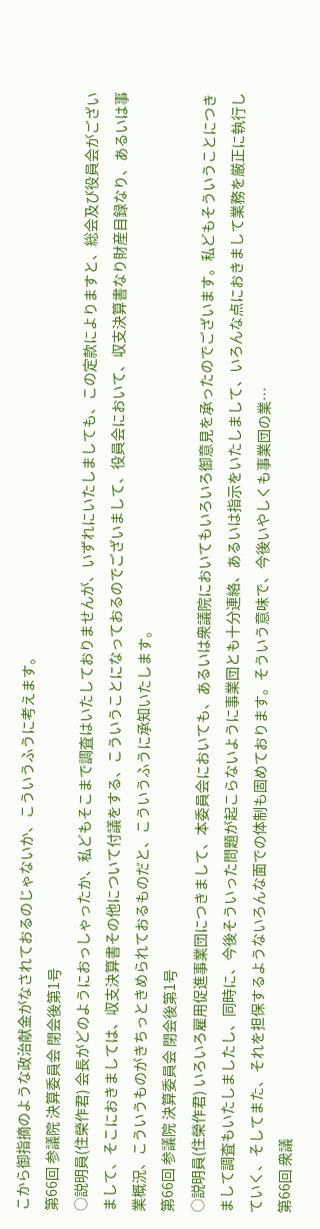こから御指摘のような政治献金がなされておるのじゃないか、こういうふうに考えます。
第66回 参議院 決算委員会 閉会後第1号
○説明員(住榮作君) 会長がどのようにおっしゃったか、私どもそこまで調査はいたしておりませんが、いずれにいたしましても、この定款によりますと、総会及び役員会がございまして、そこにおきましては、収支決算書その他について付議をする、こういうことになっておるのでございまして、役員会において、収支決算書なり財産目録なり、あるいは事業概況、こういうものがきちっときめられておるものだと、こういうふうに承知いたします。
第66回 参議院 決算委員会 閉会後第1号
○説明員(住榮作君) いろいろ雇用促進事業団につきまして、本委員会においても、あるいは衆議院においてもいろいろ御意見を承ったのでございます。私どもそういうことにつきまして調査もいたしましたし、同時に、今後そういった問題が起こらないように事業団とも十分連絡、あるいは指示をいたしまして、いろんな点におきまして業務を厳正に執行していく、そしてまた、それを担保するようないろんな面での体制も固めております。そういう意味で、今後いやしくも事業団の業…
第66回 衆議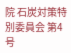院 石炭対策特別委員会 第4号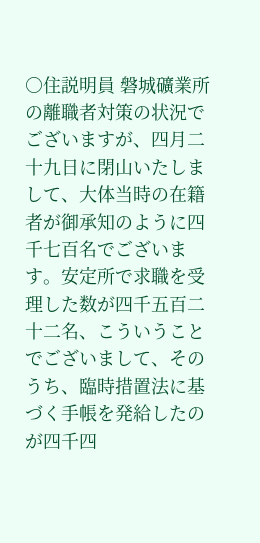○住説明員 磐城礦業所の離職者対策の状況でございますが、四月二十九日に閉山いたしまして、大体当時の在籍者が御承知のように四千七百名でございます。安定所で求職を受理した数が四千五百二十二名、こういうことでございまして、そのうち、臨時措置法に基づく手帳を発給したのが四千四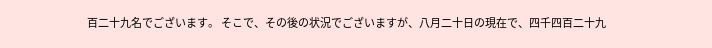百二十九名でございます。 そこで、その後の状況でございますが、八月二十日の現在で、四千四百二十九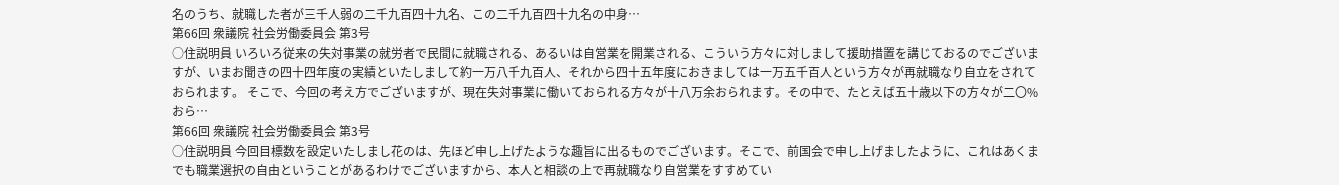名のうち、就職した者が三千人弱の二千九百四十九名、この二千九百四十九名の中身…
第66回 衆議院 社会労働委員会 第3号
○住説明員 いろいろ従来の失対事業の就労者で民間に就職される、あるいは自営業を開業される、こういう方々に対しまして援助措置を講じておるのでございますが、いまお聞きの四十四年度の実績といたしまして約一万八千九百人、それから四十五年度におきましては一万五千百人という方々が再就職なり自立をされておられます。 そこで、今回の考え方でございますが、現在失対事業に働いておられる方々が十八万余おられます。その中で、たとえば五十歳以下の方々が二〇%おら…
第66回 衆議院 社会労働委員会 第3号
○住説明員 今回目標数を設定いたしまし花のは、先ほど申し上げたような趣旨に出るものでございます。そこで、前国会で申し上げましたように、これはあくまでも職業選択の自由ということがあるわけでございますから、本人と相談の上で再就職なり自営業をすすめてい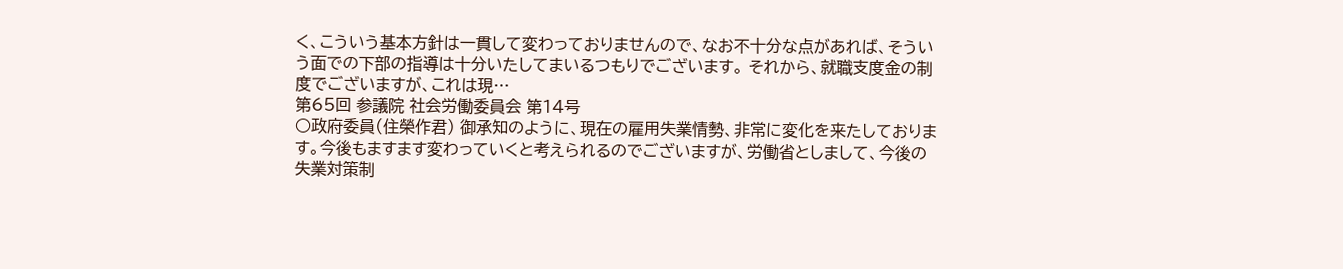く、こういう基本方針は一貫して変わっておりませんので、なお不十分な点があれば、そういう面での下部の指導は十分いたしてまいるつもりでございます。 それから、就職支度金の制度でございますが、これは現…
第65回 参議院 社会労働委員会 第14号
○政府委員(住榮作君) 御承知のように、現在の雇用失業情勢、非常に変化を来たしております。今後もますます変わっていくと考えられるのでございますが、労働省としまして、今後の失業対策制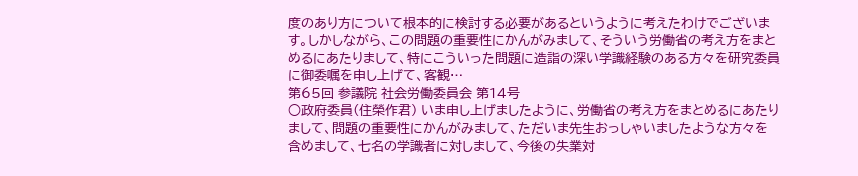度のあり方について根本的に検討する必要があるというように考えたわけでございます。しかしながら、この問題の重要性にかんがみまして、そういう労働省の考え方をまとめるにあたりまして、特にこういった問題に造詣の深い学識経験のある方々を研究委員に御委嘱を申し上げて、客観…
第65回 参議院 社会労働委員会 第14号
○政府委員(住榮作君) いま申し上げましたように、労働省の考え方をまとめるにあたりまして、問題の重要性にかんがみまして、ただいま先生おっしゃいましたような方々を含めまして、七名の学識者に対しまして、今後の失業対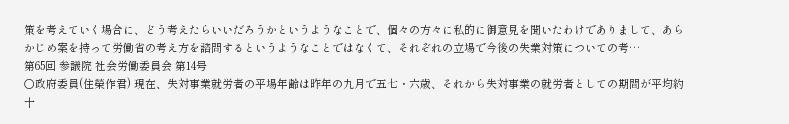策を考えていく場合に、どう考えたらいいだろうかというようなことで、個々の方々に私的に御意見を聞いたわけでありまして、あらかじめ案を持って労働省の考え方を諮問するというようなことではなくて、それぞれの立場で今後の失業対策についての考…
第65回 参議院 社会労働委員会 第14号
○政府委員(住榮作君) 現在、失対事業就労者の平場年齢は昨年の九月で五七・六歳、それから失対事業の就労者としての期間が平均約十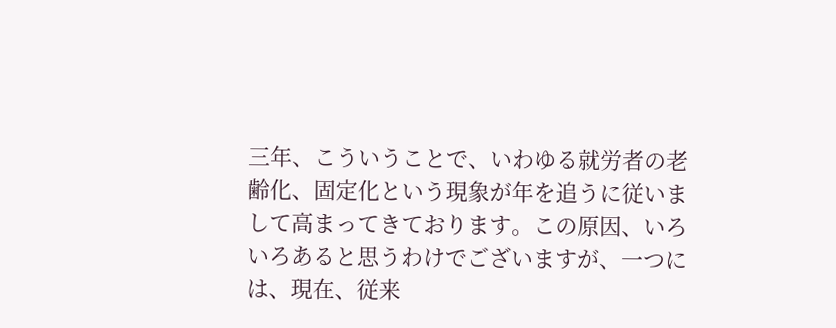三年、こういうことで、いわゆる就労者の老齢化、固定化という現象が年を追うに従いまして高まってきております。この原因、いろいろあると思うわけでございますが、一つには、現在、従来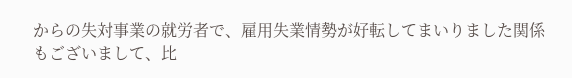からの失対事業の就労者で、雇用失業情勢が好転してまいりました関係もございまして、比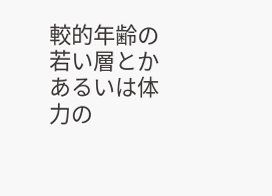較的年齢の若い層とかあるいは体力の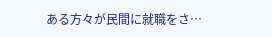ある方々が民間に就職をさ…